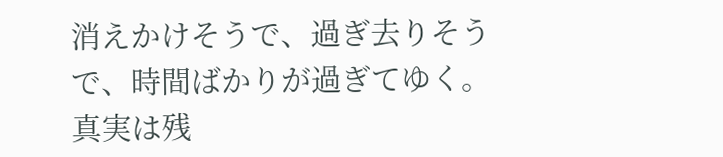消えかけそうで、過ぎ去りそうで、時間ばかりが過ぎてゆく。真実は残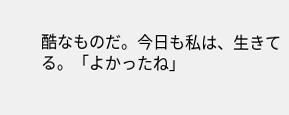酷なものだ。今日も私は、生きてる。「よかったね」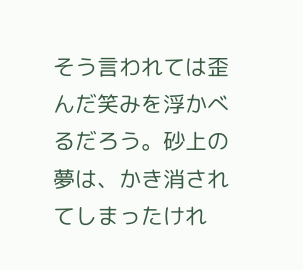そう言われては歪んだ笑みを浮かべるだろう。砂上の夢は、かき消されてしまったけれ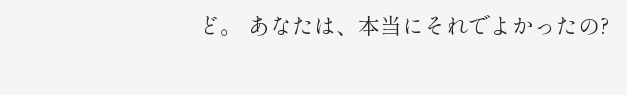ど。 あなたは、本当にそれでよかったの?